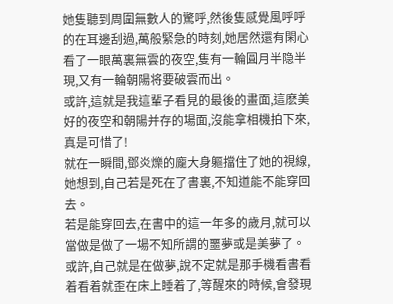她隻聽到周圍無數人的驚呼,然後隻感覺風呼呼的在耳邊刮過,萬般緊急的時刻,她居然還有閑心看了一眼萬裏無雲的夜空,隻有一輪圓月半隐半現,又有一輪朝陽将要破雲而出。
或許,這就是我這輩子看見的最後的畫面,這麽美好的夜空和朝陽并存的場面,沒能拿相機拍下來,真是可惜了!
就在一瞬間,鄧炎爍的龐大身軀擋住了她的視線,她想到,自己若是死在了書裏,不知道能不能穿回去。
若是能穿回去,在書中的這一年多的歲月,就可以當做是做了一場不知所謂的噩夢或是美夢了。
或許,自己就是在做夢,說不定就是那手機看書看着看着就歪在床上睡着了,等醒來的時候,會發現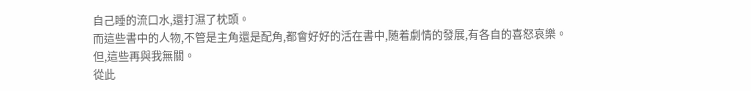自己睡的流口水,還打濕了枕頭。
而這些書中的人物,不管是主角還是配角,都會好好的活在書中,随着劇情的發展,有各自的喜怒哀樂。
但,這些再與我無關。
從此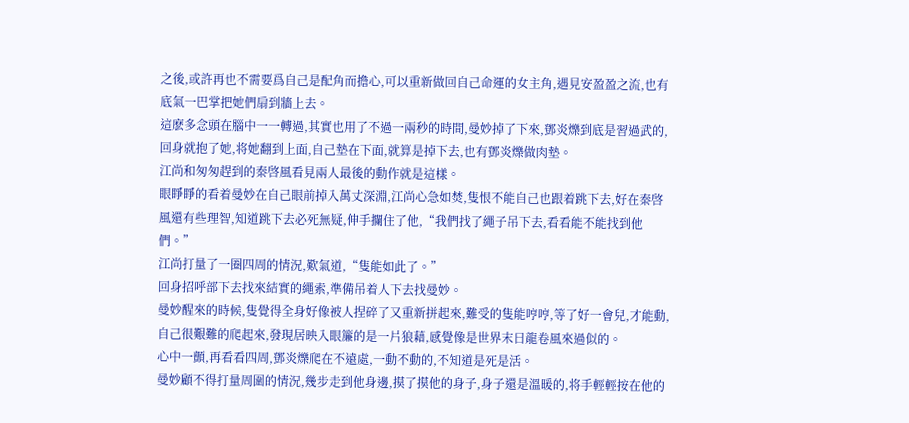之後,或許再也不需要爲自己是配角而擔心,可以重新做回自己命運的女主角,遇見安盈盈之流,也有底氣一巴掌把她們扇到牆上去。
這麽多念頭在腦中一一轉過,其實也用了不過一兩秒的時間,曼妙掉了下來,鄧炎爍到底是習過武的,回身就抱了她,将她翻到上面,自己墊在下面,就算是掉下去,也有鄧炎爍做肉墊。
江尚和匆匆趕到的秦啓風看見兩人最後的動作就是這樣。
眼睜睜的看着曼妙在自己眼前掉入萬丈深淵,江尚心急如焚,隻恨不能自己也跟着跳下去,好在秦啓風還有些理智,知道跳下去必死無疑,伸手攔住了他,“我們找了繩子吊下去,看看能不能找到他們。”
江尚打量了一圈四周的情況,歎氣道,“隻能如此了。”
回身招呼部下去找來結實的繩索,準備吊着人下去找曼妙。
曼妙醒來的時候,隻覺得全身好像被人捏碎了又重新拼起來,難受的隻能哼哼,等了好一會兒,才能動,自己很艱難的爬起來,發現居映入眼簾的是一片狼藉,感覺像是世界末日龍卷風來過似的。
心中一顫,再看看四周,鄧炎爍爬在不遠處,一動不動的,不知道是死是活。
曼妙顧不得打量周圍的情況,幾步走到他身邊,摸了摸他的身子,身子還是溫暖的,将手輕輕按在他的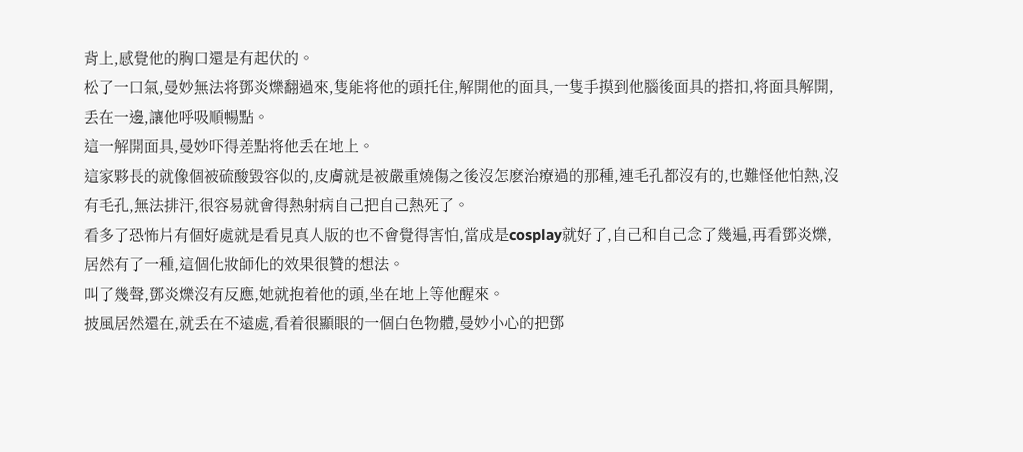背上,感覺他的胸口還是有起伏的。
松了一口氣,曼妙無法将鄧炎爍翻過來,隻能将他的頭托住,解開他的面具,一隻手摸到他腦後面具的搭扣,将面具解開,丢在一邊,讓他呼吸順暢點。
這一解開面具,曼妙吓得差點将他丢在地上。
這家夥長的就像個被硫酸毀容似的,皮膚就是被嚴重燒傷之後沒怎麽治療過的那種,連毛孔都沒有的,也難怪他怕熱,沒有毛孔,無法排汗,很容易就會得熱射病自己把自己熱死了。
看多了恐怖片有個好處就是看見真人版的也不會覺得害怕,當成是cosplay就好了,自己和自己念了幾遍,再看鄧炎爍,居然有了一種,這個化妝師化的效果很贊的想法。
叫了幾聲,鄧炎爍沒有反應,她就抱着他的頭,坐在地上等他醒來。
披風居然還在,就丢在不遠處,看着很顯眼的一個白色物體,曼妙小心的把鄧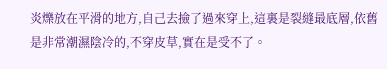炎爍放在平滑的地方,自己去撿了過來穿上,這裏是裂縫最底層,依舊是非常潮濕陰冷的,不穿皮草,實在是受不了。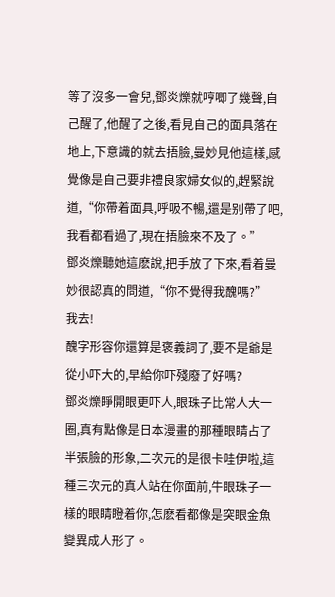等了沒多一會兒,鄧炎爍就哼唧了幾聲,自己醒了,他醒了之後,看見自己的面具落在地上,下意識的就去捂臉,曼妙見他這樣,感覺像是自己要非禮良家婦女似的,趕緊說道,“你帶着面具,呼吸不暢,還是别帶了吧,我看都看過了,現在捂臉來不及了。”
鄧炎爍聽她這麽說,把手放了下來,看着曼妙很認真的問道,“你不覺得我醜嗎?”
我去!
醜字形容你還算是褒義詞了,要不是爺是從小吓大的,早給你吓殘廢了好嗎?
鄧炎爍睜開眼更吓人,眼珠子比常人大一圈,真有點像是日本漫畫的那種眼睛占了半張臉的形象,二次元的是很卡哇伊啦,這種三次元的真人站在你面前,牛眼珠子一樣的眼睛瞪着你,怎麽看都像是突眼金魚變異成人形了。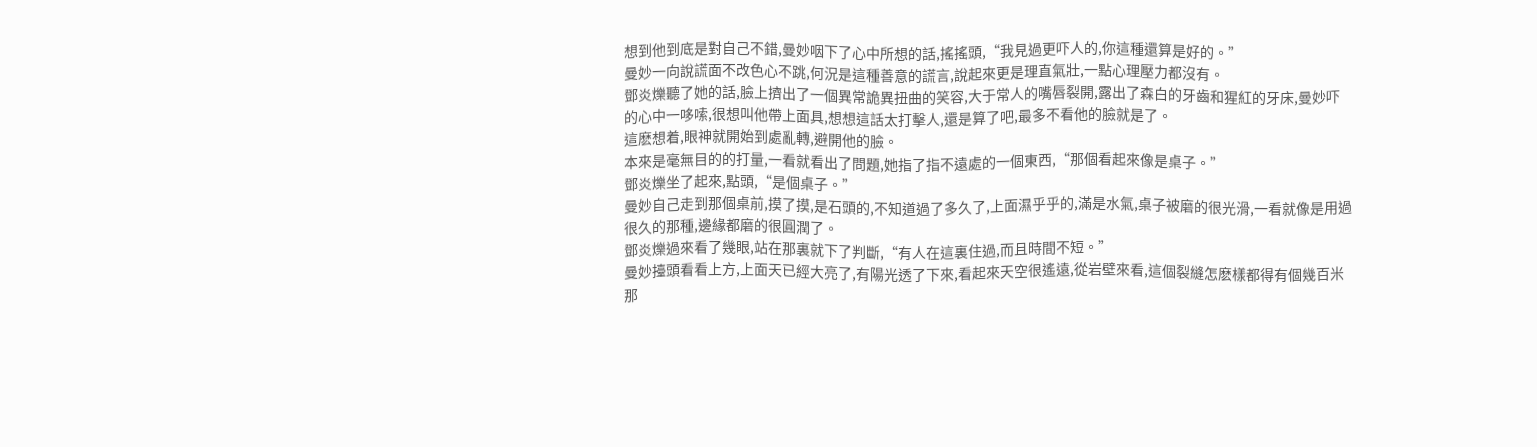想到他到底是對自己不錯,曼妙咽下了心中所想的話,搖搖頭,“我見過更吓人的,你這種還算是好的。”
曼妙一向說謊面不改色心不跳,何況是這種善意的謊言,說起來更是理直氣壯,一點心理壓力都沒有。
鄧炎爍聽了她的話,臉上擠出了一個異常詭異扭曲的笑容,大于常人的嘴唇裂開,露出了森白的牙齒和猩紅的牙床,曼妙吓的心中一哆嗦,很想叫他帶上面具,想想這話太打擊人,還是算了吧,最多不看他的臉就是了。
這麽想着,眼神就開始到處亂轉,避開他的臉。
本來是毫無目的的打量,一看就看出了問題,她指了指不遠處的一個東西,“那個看起來像是桌子。”
鄧炎爍坐了起來,點頭,“是個桌子。”
曼妙自己走到那個桌前,摸了摸,是石頭的,不知道過了多久了,上面濕乎乎的,滿是水氣,桌子被磨的很光滑,一看就像是用過很久的那種,邊緣都磨的很圓潤了。
鄧炎爍過來看了幾眼,站在那裏就下了判斷,“有人在這裏住過,而且時間不短。”
曼妙擡頭看看上方,上面天已經大亮了,有陽光透了下來,看起來天空很遙遠,從岩壁來看,這個裂縫怎麽樣都得有個幾百米那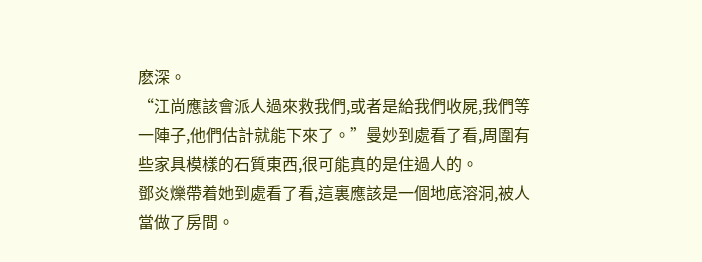麽深。
“江尚應該會派人過來救我們,或者是給我們收屍,我們等一陣子,他們估計就能下來了。”曼妙到處看了看,周圍有些家具模樣的石質東西,很可能真的是住過人的。
鄧炎爍帶着她到處看了看,這裏應該是一個地底溶洞,被人當做了房間。